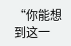“你能想到这一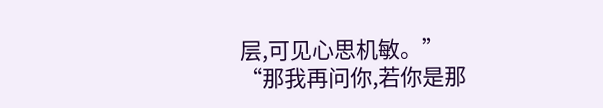层,可见心思机敏。”
“那我再问你,若你是那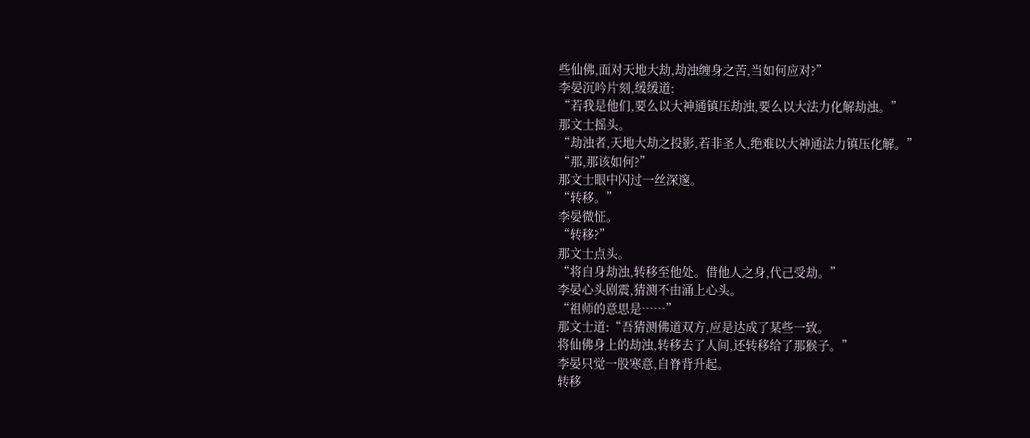些仙佛,面对天地大劫,劫浊缠身之苦,当如何应对?”
李晏沉吟片刻,缓缓道:
“若我是他们,要么以大神通镇压劫浊,要么以大法力化解劫浊。”
那文士摇头。
“劫浊者,天地大劫之投影,若非圣人,绝难以大神通法力镇压化解。”
“那,那该如何?”
那文士眼中闪过一丝深邃。
“转移。”
李晏微怔。
“转移?”
那文士点头。
“将自身劫浊,转移至他处。借他人之身,代己受劫。”
李晏心头剧震,猜测不由涌上心头。
“祖师的意思是……”
那文士道:“吾猜测佛道双方,应是达成了某些一致。
将仙佛身上的劫浊,转移去了人间,还转移给了那猴子。”
李晏只觉一股寒意,自脊背升起。
转移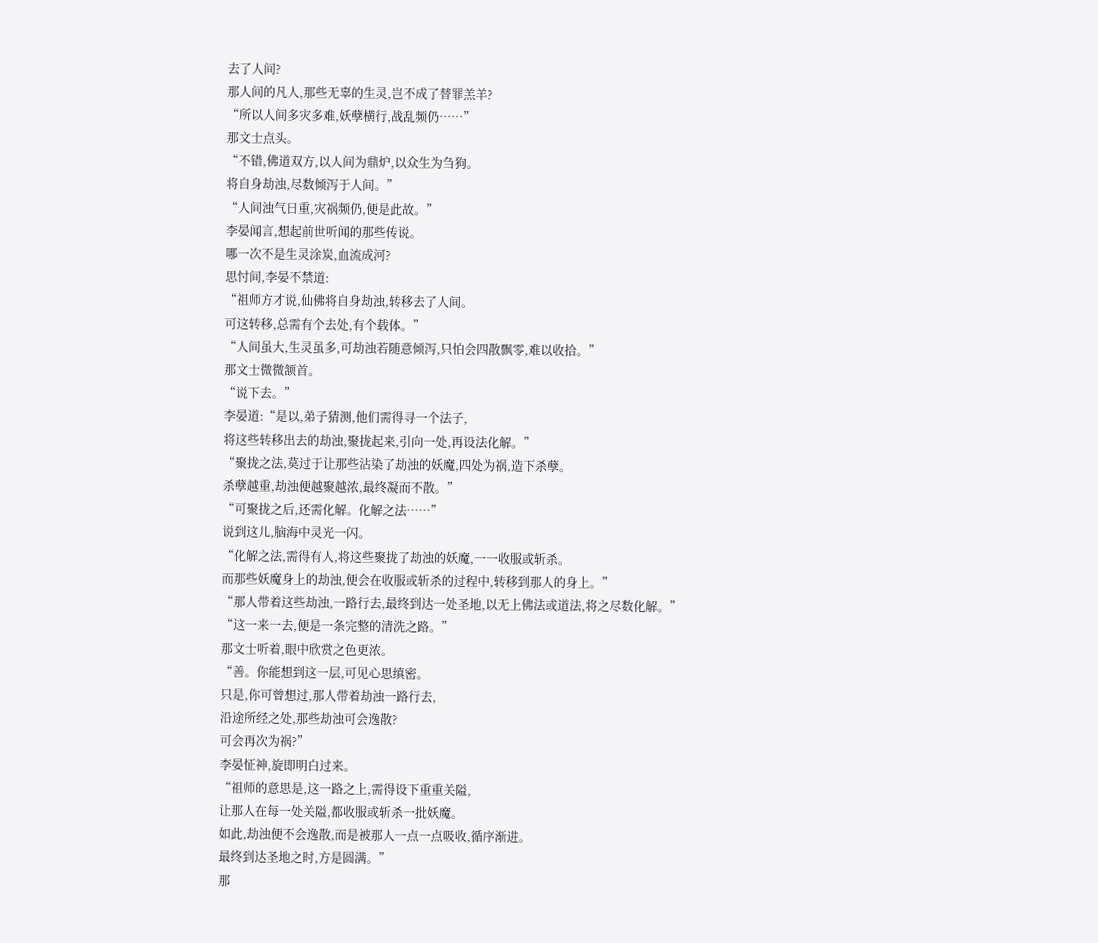去了人间?
那人间的凡人,那些无辜的生灵,岂不成了替罪羔羊?
“所以人间多灾多难,妖孽横行,战乱频仍……”
那文士点头。
“不错,佛道双方,以人间为鼎炉,以众生为刍狗。
将自身劫浊,尽数倾泻于人间。”
“人间浊气日重,灾祸频仍,便是此故。”
李晏闻言,想起前世听闻的那些传说。
哪一次不是生灵涂炭,血流成河?
思忖间,李晏不禁道:
“祖师方才说,仙佛将自身劫浊,转移去了人间。
可这转移,总需有个去处,有个载体。”
“人间虽大,生灵虽多,可劫浊若随意倾泻,只怕会四散飘零,难以收拾。”
那文士微微颔首。
“说下去。”
李晏道:“是以,弟子猜测,他们需得寻一个法子,
将这些转移出去的劫浊,聚拢起来,引向一处,再设法化解。”
“聚拢之法,莫过于让那些沾染了劫浊的妖魔,四处为祸,造下杀孽。
杀孽越重,劫浊便越聚越浓,最终凝而不散。”
“可聚拢之后,还需化解。化解之法……”
说到这儿,脑海中灵光一闪。
“化解之法,需得有人,将这些聚拢了劫浊的妖魔,一一收服或斩杀。
而那些妖魔身上的劫浊,便会在收服或斩杀的过程中,转移到那人的身上。”
“那人带着这些劫浊,一路行去,最终到达一处圣地,以无上佛法或道法,将之尽数化解。”
“这一来一去,便是一条完整的清洗之路。”
那文士听着,眼中欣赏之色更浓。
“善。你能想到这一层,可见心思缜密。
只是,你可曾想过,那人带着劫浊一路行去,
沿途所经之处,那些劫浊可会逸散?
可会再次为祸?”
李晏怔神,旋即明白过来。
“祖师的意思是,这一路之上,需得设下重重关隘,
让那人在每一处关隘,都收服或斩杀一批妖魔。
如此,劫浊便不会逸散,而是被那人一点一点吸收,循序渐进。
最终到达圣地之时,方是圆满。”
那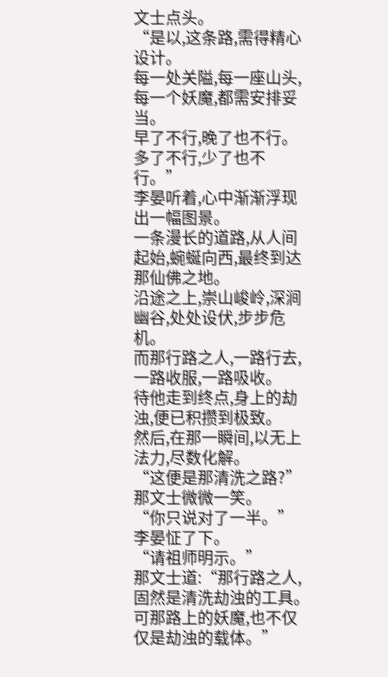文士点头。
“是以,这条路,需得精心设计。
每一处关隘,每一座山头,每一个妖魔,都需安排妥当。
早了不行,晚了也不行。
多了不行,少了也不行。”
李晏听着,心中渐渐浮现出一幅图景。
一条漫长的道路,从人间起始,蜿蜒向西,最终到达那仙佛之地。
沿途之上,崇山峻岭,深涧幽谷,处处设伏,步步危机。
而那行路之人,一路行去,一路收服,一路吸收。
待他走到终点,身上的劫浊,便已积攒到极致。
然后,在那一瞬间,以无上法力,尽数化解。
“这便是那清洗之路?”
那文士微微一笑。
“你只说对了一半。”
李晏怔了下。
“请祖师明示。”
那文士道:“那行路之人,固然是清洗劫浊的工具。
可那路上的妖魔,也不仅仅是劫浊的载体。”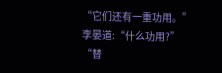“它们还有一重功用。”
李晏道:“什么功用?”
“替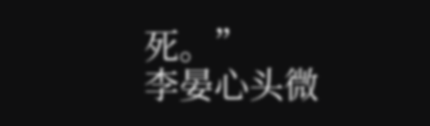死。”
李晏心头微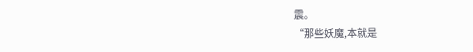震。
“那些妖魔,本就是